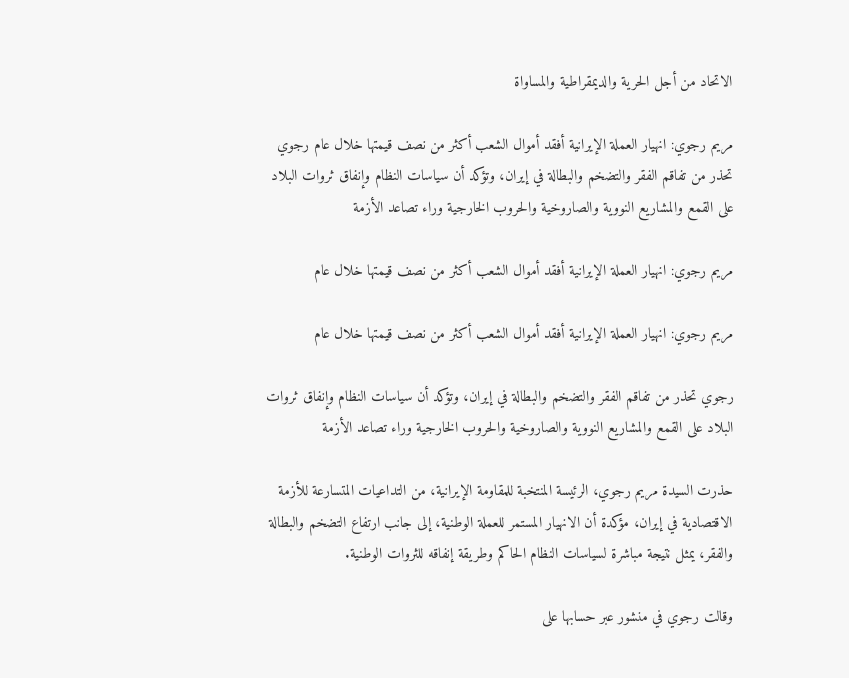الاتحاد من أجل الحرية والديمقراطية والمساواة

مريم رجوي: انهيار العملة الإيرانية أفقد أموال الشعب أكثر من نصف قيمتها خلال عام رجوي تحذر من تفاقم الفقر والتضخم والبطالة في إيران، وتؤكد أن سياسات النظام وإنفاق ثروات البلاد على القمع والمشاريع النووية والصاروخية والحروب الخارجية وراء تصاعد الأزمة

مريم رجوي: انهيار العملة الإيرانية أفقد أموال الشعب أكثر من نصف قيمتها خلال عام

مريم رجوي: انهيار العملة الإيرانية أفقد أموال الشعب أكثر من نصف قيمتها خلال عام

رجوي تحذر من تفاقم الفقر والتضخم والبطالة في إيران، وتؤكد أن سياسات النظام وإنفاق ثروات البلاد على القمع والمشاريع النووية والصاروخية والحروب الخارجية وراء تصاعد الأزمة

حذرت السيدة مريم رجوي، الرئيسة المنتخبة للمقاومة الإيرانية، من التداعيات المتسارعة للأزمة الاقتصادية في إيران، مؤكدة أن الانهيار المستمر للعملة الوطنية، إلى جانب ارتفاع التضخم والبطالة والفقر، يمثل نتيجة مباشرة لسياسات النظام الحاكم وطريقة إنفاقه للثروات الوطنية.

وقالت رجوي في منشور عبر حسابها على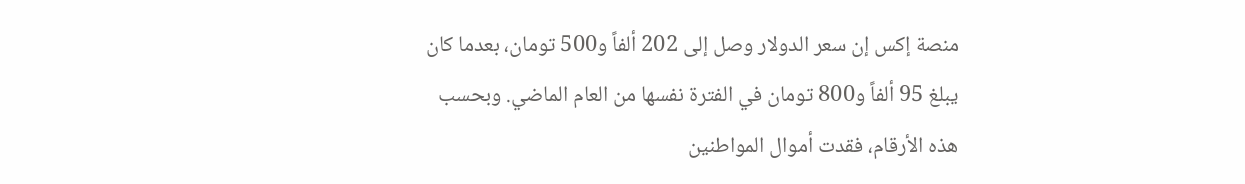منصة إكس إن سعر الدولار وصل إلى 202 ألفاً و500 تومان، بعدما كان يبلغ 95 ألفاً و800 تومان في الفترة نفسها من العام الماضي. وبحسب هذه الأرقام، فقدت أموال المواطنين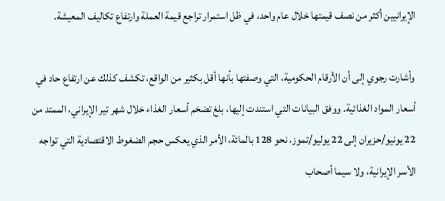الإيرانيين أكثر من نصف قيمتها خلال عام واحد، في ظل استمرار تراجع قيمة العملة وارتفاع تكاليف المعيشة.

وأشارت رجوي إلى أن الأرقام الحكومية، التي وصفتها بأنها أقل بكثير من الواقع، تكشف كذلك عن ارتفاع حاد في أسعار المواد الغذائية. ووفق البيانات التي استندت إليها، بلغ تضخم أسعار الغذاء خلال شهر تير الإيراني، الممتد من 22 يونيو/حزيران إلى 22 يوليو/تموز، نحو 128 بالمائة، الأمر الذي يعكس حجم الضغوط الاقتصادية التي تواجه الأسر الإيرانية، ولا سيما أصحاب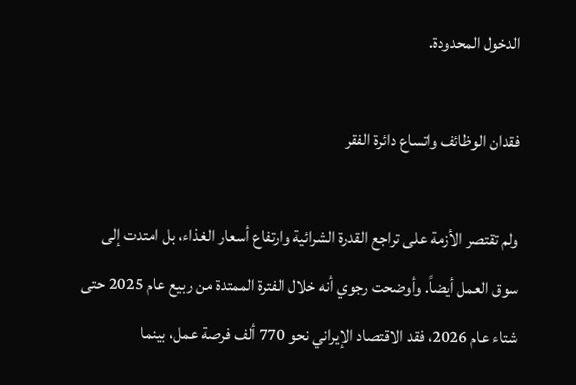الدخول المحدودة.

فقدان الوظائف واتساع دائرة الفقر

ولم تقتصر الأزمة على تراجع القدرة الشرائية وارتفاع أسعار الغذاء، بل امتدت إلى سوق العمل أيضاً. وأوضحت رجوي أنه خلال الفترة الممتدة من ربيع عام 2025 حتى شتاء عام 2026، فقد الاقتصاد الإيراني نحو 770 ألف فرصة عمل، بينما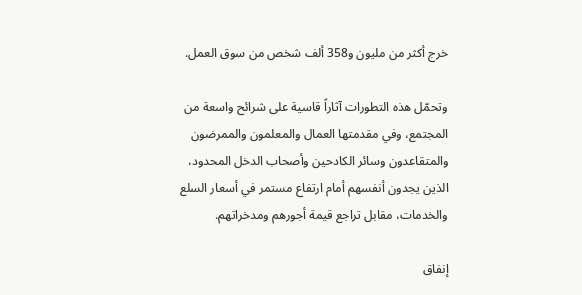خرج أكثر من مليون و358 ألف شخص من سوق العمل.

وتحمّل هذه التطورات آثاراً قاسية على شرائح واسعة من المجتمع، وفي مقدمتها العمال والمعلمون والممرضون والمتقاعدون وسائر الكادحين وأصحاب الدخل المحدود، الذين يجدون أنفسهم أمام ارتفاع مستمر في أسعار السلع والخدمات، مقابل تراجع قيمة أجورهم ومدخراتهم.

إنفاق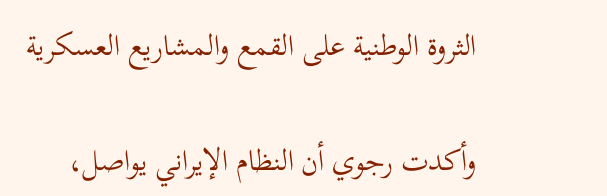الثروة الوطنية على القمع والمشاريع العسكرية

وأكدت رجوي أن النظام الإيراني يواصل،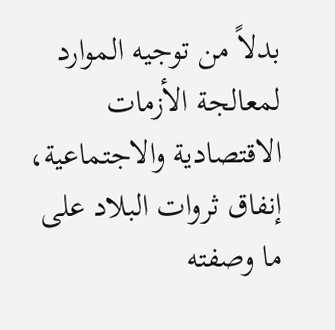بدلاً من توجيه الموارد لمعالجة الأزمات الاقتصادية والاجتماعية، إنفاق ثروات البلاد على ما وصفته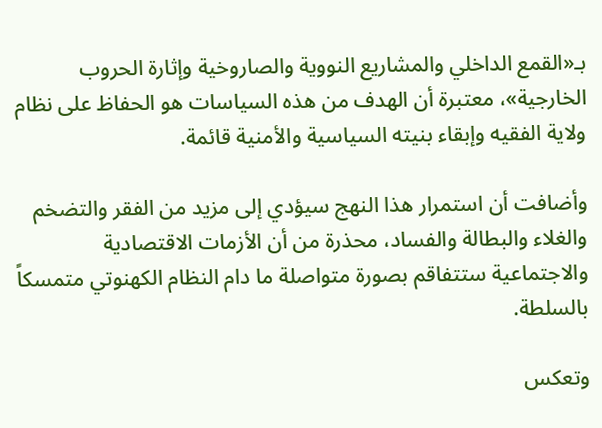بـ«القمع الداخلي والمشاريع النووية والصاروخية وإثارة الحروب الخارجية»، معتبرة أن الهدف من هذه السياسات هو الحفاظ على نظام ولاية الفقيه وإبقاء بنيته السياسية والأمنية قائمة.

وأضافت أن استمرار هذا النهج سيؤدي إلى مزيد من الفقر والتضخم والغلاء والبطالة والفساد، محذرة من أن الأزمات الاقتصادية والاجتماعية ستتفاقم بصورة متواصلة ما دام النظام الكهنوتي متمسكاً بالسلطة.

وتعكس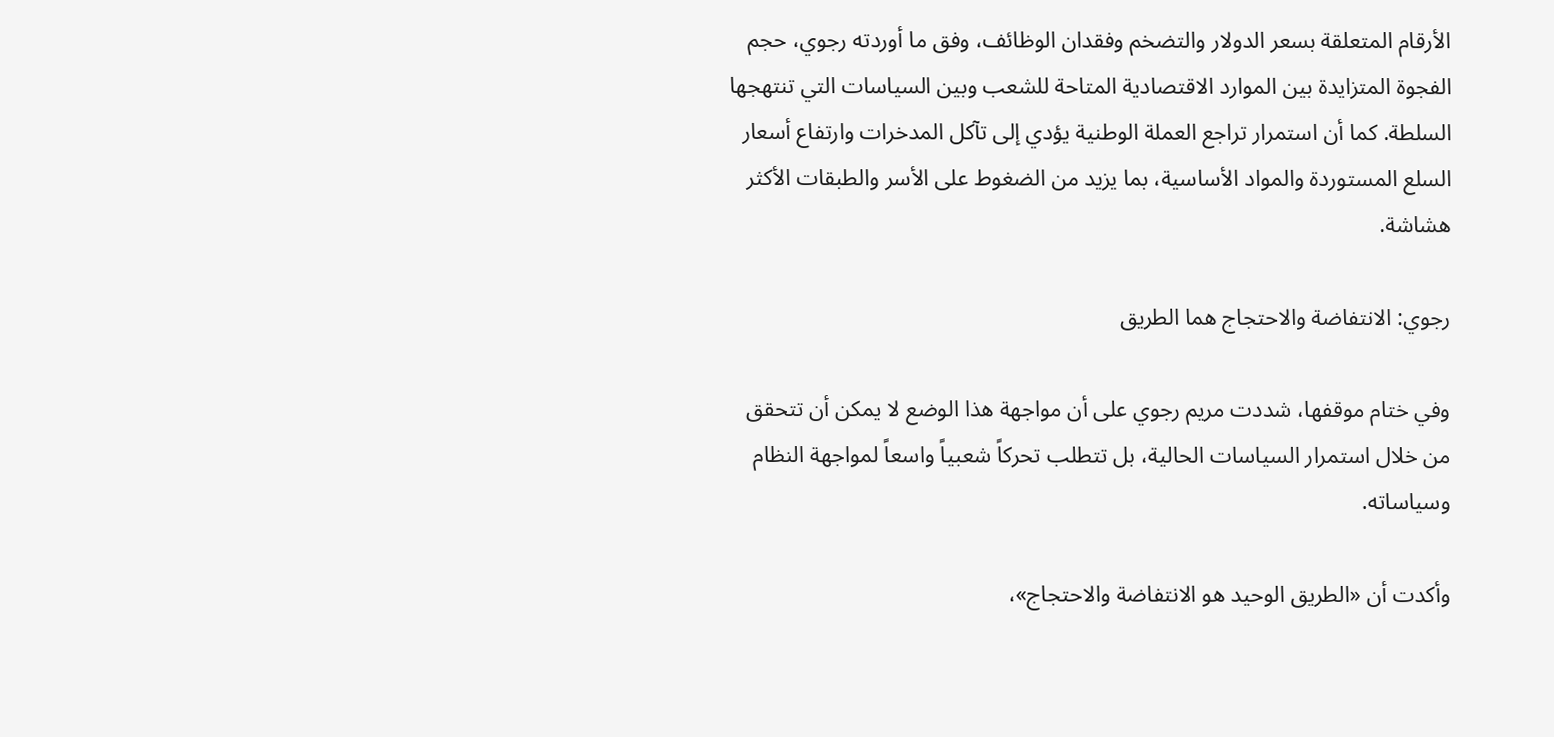الأرقام المتعلقة بسعر الدولار والتضخم وفقدان الوظائف، وفق ما أوردته رجوي، حجم الفجوة المتزايدة بين الموارد الاقتصادية المتاحة للشعب وبين السياسات التي تنتهجها السلطة. كما أن استمرار تراجع العملة الوطنية يؤدي إلى تآكل المدخرات وارتفاع أسعار السلع المستوردة والمواد الأساسية، بما يزيد من الضغوط على الأسر والطبقات الأكثر هشاشة.

رجوي: الانتفاضة والاحتجاج هما الطريق

وفي ختام موقفها، شددت مريم رجوي على أن مواجهة هذا الوضع لا يمكن أن تتحقق من خلال استمرار السياسات الحالية، بل تتطلب تحركاً شعبياً واسعاً لمواجهة النظام وسياساته.

وأكدت أن «الطريق الوحيد هو الانتفاضة والاحتجاج»،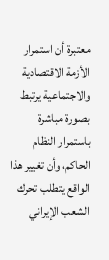معتبرة أن استمرار الأزمة الاقتصادية والاجتماعية يرتبط بصورة مباشرة باستمرار النظام الحاكم، وأن تغيير هذا الواقع يتطلب تحرك الشعب الإيراني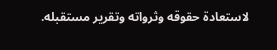لاستعادة حقوقه وثرواته وتقرير مستقبله.